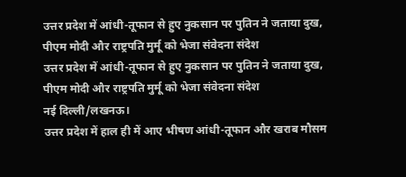उत्तर प्रदेश में आंधी-तूफान से हुए नुकसान पर पुतिन ने जताया दुख, पीएम मोदी और राष्ट्रपति मुर्मू को भेजा संवेदना संदेश
उत्तर प्रदेश में आंधी-तूफान से हुए नुकसान पर पुतिन ने जताया दुख, पीएम मोदी और राष्ट्रपति मुर्मू को भेजा संवेदना संदेश
नई दिल्ली/लखनऊ।
उत्तर प्रदेश में हाल ही में आए भीषण आंधी-तूफान और खराब मौसम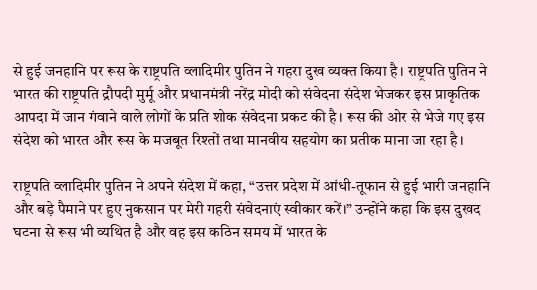से हुई जनहानि पर रूस के राष्ट्रपति व्लादिमीर पुतिन ने गहरा दुख व्यक्त किया है। राष्ट्रपति पुतिन ने भारत की राष्ट्रपति द्रौपदी मुर्मू और प्रधानमंत्री नरेंद्र मोदी को संवेदना संदेश भेजकर इस प्राकृतिक आपदा में जान गंवाने वाले लोगों के प्रति शोक संवेदना प्रकट की है। रूस की ओर से भेजे गए इस संदेश को भारत और रूस के मजबूत रिश्तों तथा मानवीय सहयोग का प्रतीक माना जा रहा है।

राष्ट्रपति व्लादिमीर पुतिन ने अपने संदेश में कहा, “उत्तर प्रदेश में आंधी-तूफान से हुई भारी जनहानि और बड़े पैमाने पर हुए नुकसान पर मेरी गहरी संवेदनाएं स्वीकार करें।” उन्होंने कहा कि इस दुखद घटना से रूस भी व्यथित है और वह इस कठिन समय में भारत के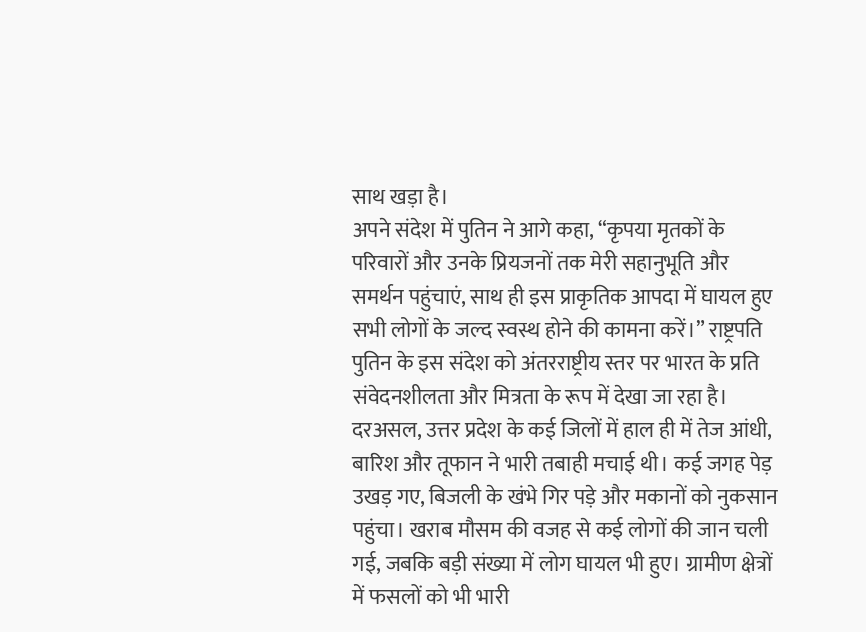साथ खड़ा है।
अपने संदेश में पुतिन ने आगे कहा, “कृपया मृतकों के परिवारों और उनके प्रियजनों तक मेरी सहानुभूति और समर्थन पहुंचाएं, साथ ही इस प्राकृतिक आपदा में घायल हुए सभी लोगों के जल्द स्वस्थ होने की कामना करें।” राष्ट्रपति पुतिन के इस संदेश को अंतरराष्ट्रीय स्तर पर भारत के प्रति संवेदनशीलता और मित्रता के रूप में देखा जा रहा है।
दरअसल, उत्तर प्रदेश के कई जिलों में हाल ही में तेज आंधी, बारिश और तूफान ने भारी तबाही मचाई थी। कई जगह पेड़ उखड़ गए, बिजली के खंभे गिर पड़े और मकानों को नुकसान पहुंचा। खराब मौसम की वजह से कई लोगों की जान चली गई, जबकि बड़ी संख्या में लोग घायल भी हुए। ग्रामीण क्षेत्रों में फसलों को भी भारी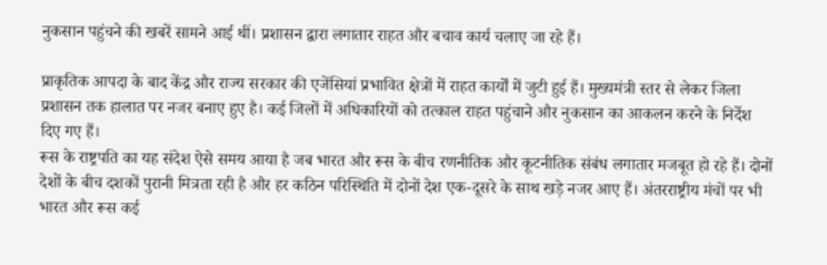नुकसान पहुंचने की खबरें सामने आई थीं। प्रशासन द्वारा लगातार राहत और बचाव कार्य चलाए जा रहे हैं।

प्राकृतिक आपदा के बाद केंद्र और राज्य सरकार की एजेंसियां प्रभावित क्षेत्रों में राहत कार्यों में जुटी हुई हैं। मुख्यमंत्री स्तर से लेकर जिला प्रशासन तक हालात पर नजर बनाए हुए है। कई जिलों में अधिकारियों को तत्काल राहत पहुंचाने और नुकसान का आकलन करने के निर्देश दिए गए हैं।
रूस के राष्ट्रपति का यह संदेश ऐसे समय आया है जब भारत और रूस के बीच रणनीतिक और कूटनीतिक संबंध लगातार मजबूत हो रहे हैं। दोनों देशों के बीच दशकों पुरानी मित्रता रही है और हर कठिन परिस्थिति में दोनों देश एक-दूसरे के साथ खड़े नजर आए हैं। अंतरराष्ट्रीय मंचों पर भी भारत और रूस कई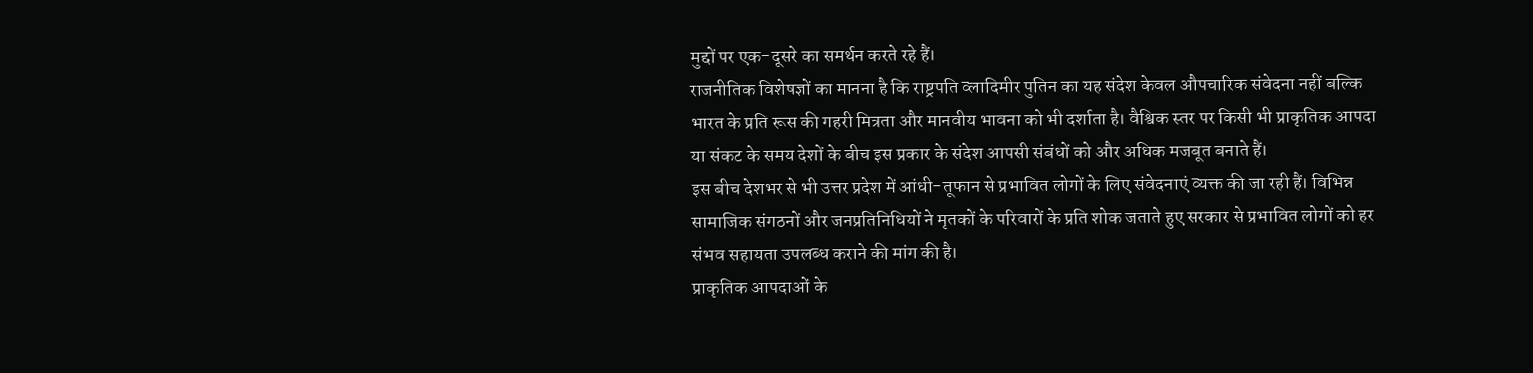मुद्दों पर एक-दूसरे का समर्थन करते रहे हैं।
राजनीतिक विशेषज्ञों का मानना है कि राष्ट्रपति व्लादिमीर पुतिन का यह संदेश केवल औपचारिक संवेदना नहीं बल्कि भारत के प्रति रूस की गहरी मित्रता और मानवीय भावना को भी दर्शाता है। वैश्विक स्तर पर किसी भी प्राकृतिक आपदा या संकट के समय देशों के बीच इस प्रकार के संदेश आपसी संबंधों को और अधिक मजबूत बनाते हैं।
इस बीच देशभर से भी उत्तर प्रदेश में आंधी-तूफान से प्रभावित लोगों के लिए संवेदनाएं व्यक्त की जा रही हैं। विभिन्न सामाजिक संगठनों और जनप्रतिनिधियों ने मृतकों के परिवारों के प्रति शोक जताते हुए सरकार से प्रभावित लोगों को हर संभव सहायता उपलब्ध कराने की मांग की है।
प्राकृतिक आपदाओं के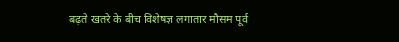बढ़ते खतरे के बीच विशेषज्ञ लगातार मौसम पूर्व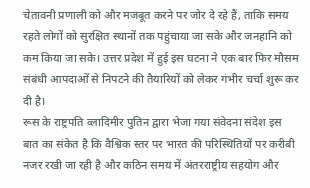चेतावनी प्रणाली को और मजबूत करने पर जोर दे रहे हैं, ताकि समय रहते लोगों को सुरक्षित स्थानों तक पहुंचाया जा सके और जनहानि को कम किया जा सके। उत्तर प्रदेश में हुई इस घटना ने एक बार फिर मौसम संबंधी आपदाओं से निपटने की तैयारियों को लेकर गंभीर चर्चा शुरू कर दी है।
रूस के राष्ट्रपति व्लादिमीर पुतिन द्वारा भेजा गया संवेदना संदेश इस बात का संकेत है कि वैश्विक स्तर पर भारत की परिस्थितियों पर करीबी नजर रखी जा रही है और कठिन समय में अंतरराष्ट्रीय सहयोग और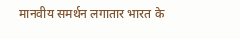मानवीय समर्थन लगातार भारत के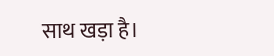साथ खड़ा है।